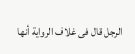الرجل قال فى غلاف الرواية أنها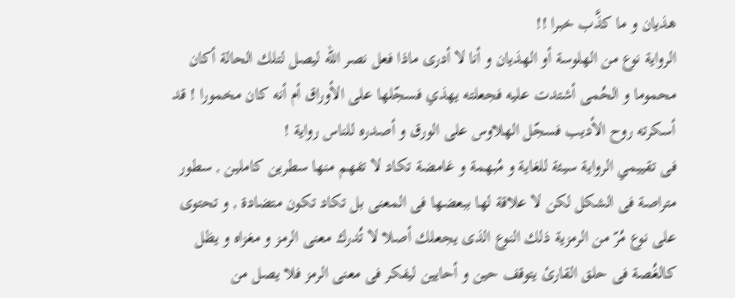هذيان و ما كذَّب خبرا !!
الرواية نوع من الهلوسة أو الهذيان و أنا لا أدرى ماذا فعل نصر الله ليصل لتلك الحالة أكان محموما و الحُمى أشتدت عليه فجعلته يهذي فسجّلها على الأوراق أم أنه كان مخمورا ! قد أسكرته روح الأديب فسجّل الهلاوس على الورق و أصدره للناس رواية !
فى تقييمي الرواية سيئة للغاية و مُبهمة و غامضة تكاد لا تفهم منها سطرين كاملين , سطور متراصة فى الشكل لكن لا علاقة لها ببعضها فى المعنى بل تكاد تكون متضادة , و تحتوى على نوع مُرّ من الرمزية ذلك النوع الذى يجعلك أصلا لا تُدرك معنى الرمز و مغزاه و يظل كالغُصة فى حلق القارئ يتوقف حين و أحايين ليفكر فى معنى الرمز فلا يصل من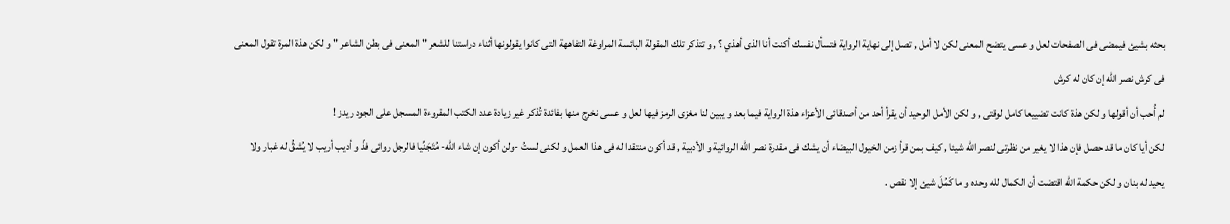بحثه بشيئ فيمضى فى الصفحات لعل و عسى يتضح المعنى لكن لا أمل , تصل إلى نهاية الرواية فتسأل نفسك أكنت أنا الذى أهذي ؟ , و تتذكر تلك المقولة البائسة المراوغة التفاههة التى كانوا يقولونها أثناء دراستنا للشعر " المعنى فى بطن الشاعر " و لكن هذة المرة تقول المعنى فى كرش نصر الله إن كان له كرش
لم أُحب أن أقولها و لكن هذة كانت تضييعا كامل لوقتى , و لكن الأمل الوحيد أن يقرأ أحد من أصدقائى الأعزاء هذة الرواية فيما بعد و يبين لنا مغزى الرمز فيها لعل و عسى نخرج منها بفائدة تُذكر غير زيادة عدد الكتب المقروءة المسجل على الجود ريدز !
لكن أيا كان ما قد حصل فإن هذا لا يغير من نظرتى لنصر الله شيئا , كيف بمن قرأ زمن الخيول البيضاء أن يشك فى مقدرة نصر الله الروائية و الأدبية , قد أكون منتقدا له فى هذا العمل و لكنى لستُ -ولن أكون إن شاء الله- مُتَجَنِّيا فالرجل روائى فذّ و أديب أريب لا يُشقُّ له غبار ولا يحيد له بنان و لكن حكمة الله اقتضت أن الكمال لله وحده و ما كَمُلَ شيئ إلا نقص .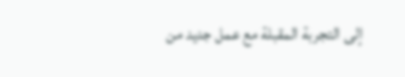إلى التجربة المقبلة مع عمل جديد من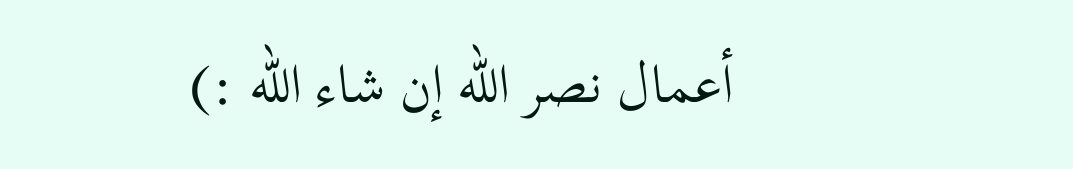أعمال نصر الله إن شاء الله :)